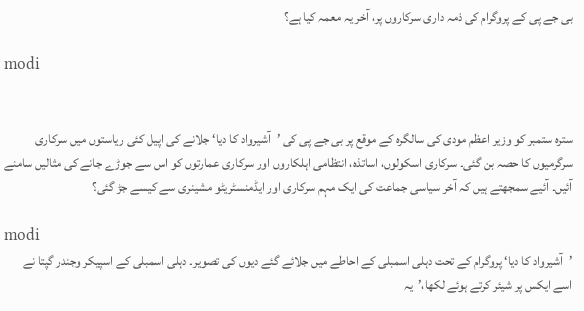بی جے پی کے پروگرام کی ذمہ داری سرکاروں پر، آخر یہ معمہ کیا ہے؟

modi


سترہ ستمبر کو وزیر اعظم مودی کی سالگرہ کے موقع پر بی جے پی کی ’آشیرواد کا دیا‘ جلانے کی اپیل کئی ریاستوں میں سرکاری سرگرمیوں کا حصہ بن گئی۔ سرکاری اسکولوں، اساتذہ، انتظامی اہلکاروں اور سرکاری عمارتوں کو اس سے جوڑے جانے کی مثالیں سامنے آئیں۔ آئیے سمجھتے ہیں کہ آخر سیاسی جماعت کی ایک مہم سرکاری اور ایڈمنسٹریٹو مشینری سے کیسے جڑ گئی؟

modi
’آشیرواد کا دیا‘ پروگرام کے تحت دہلی اسمبلی کے احاطے میں جلائے گئے دیوں کی تصویر۔ دہلی اسمبلی کے اسپیکر وجندر گپتا نے اسے ایکس پر شیئر کرتے ہوئے لکھا،’یہ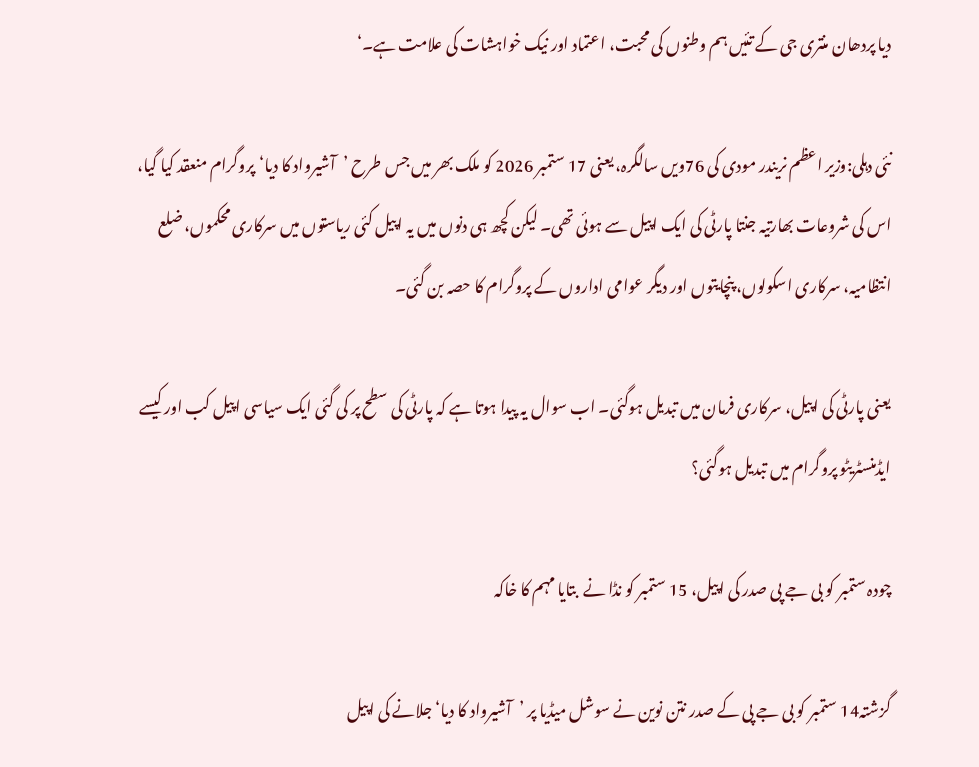دیا پردھان منتری جی کے تئیں ہم وطنوں کی محبت، اعتماد اور نیک خواہشات کی علامت ہے۔‘

نئی دہلی:وزیر اعظم نریندر مودی کی 76ویں سالگرہ، یعنی 17 ستمبر 2026 کو ملک بھر میں جس طرح ’آشیرواد کا دیا‘پروگرام منعقد کیا گیا، اس کی شروعات بھارتیہ جنتا پارٹی کی ایک اپیل سے ہوئی تھی۔ لیکن کچھ ہی دنوں میں یہ اپیل کئی ریاستوں میں سرکاری محکموں، ضلع انتظامیہ، سرکاری اسکولوں، پنچایتوں اور دیگر عوامی اداروں کے پروگرام کا حصہ بن گئی۔

یعنی پارٹی کی اپیل، سرکاری فرمان میں تبدیل ہوگئی۔ اب سوال یہ پیدا ہوتا ہے کہ پارٹی کی سطح پر کی گئی ایک سیاسی اپیل کب اور کیسے ایڈمنسٹریٹو پروگرام میں تبدیل ہوگئی؟

چودہ ستمبر کو بی جے پی صدر کی اپیل، 15 ستمبر کو نڈا نے  بتایا مہم کا خاکہ

گزشتہ14 ستمبر کو بی جے پی کے صدر نتن نوین نے سوشل میڈیا پر ’آشیرواد کا دیا‘ جلانے کی اپیل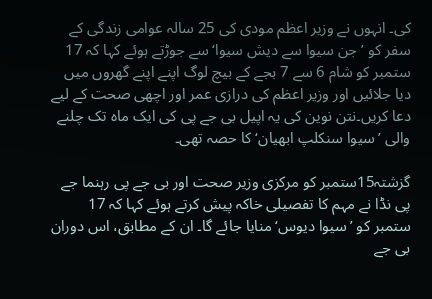کی۔ انہوں نے وزیر اعظم مودی کی 25 سالہ عوامی زندگی کے سفر کو ’جن سیوا سے دیش سیوا‘سے جوڑتے ہوئے کہا کہ 17 ستمبر کو شام 6 سے 7 بجے کے بیچ لوگ اپنے اپنے گھروں میں دیا جلائیں اور وزیر اعظم کی درازی عمر اور اچھی صحت کے لیے دعا کریں۔نتن نوین کی یہ اپیل بی جے پی کی ایک ماہ تک چلنے والی ’سیوا سنکلپ ابھیان‘کا حصہ تھی۔

گزشتہ15ستمبر کو مرکزی وزیر صحت اور بی جے پی رہنما جے پی نڈا نے مہم کا تفصیلی خاکہ پیش کرتے ہوئے کہا کہ 17 ستمبر کو ’سیوا دیوس‘منایا جائے گا۔ ان کے مطابق، اس دوران بی جے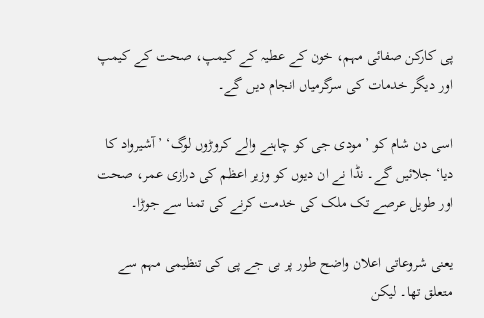پی کارکن صفائی مہم، خون کے عطیہ کے کیمپ، صحت کے کیمپ اور دیگر خدمات کی سرگرمیاں انجام دیں گے۔

اسی دن شام کو ’مودی جی کو چاہنے والے کروڑوں لوگ‘ ’ آشیرواد کا دیا‘ جلائیں گے۔ نڈا نے ان دیوں کو وزیر اعظم کی درازی عمر، صحت اور طویل عرصے تک ملک کی خدمت کرنے کی تمنا سے جوڑا۔

یعنی شروعاتی اعلان واضح طور پر بی جے پی کی تنظیمی مہم سے متعلق تھا۔ لیکن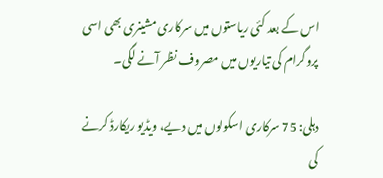اس کے بعد کئی ریاستوں میں سرکاری مشینری بھی اسی پروگرام کی تیاریوں میں مصروف نظر آنے لگی۔

دہلی: 75 سرکاری اسکولوں میں دیے، ویڈیو ریکارڈ کرنے کی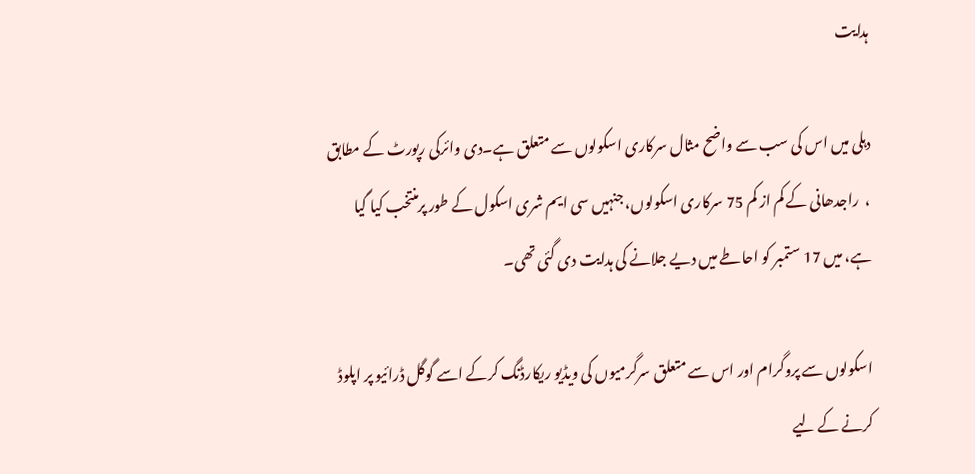ہدایت

دہلی میں اس کی سب سے واضح مثال سرکاری اسکولوں سے متعلق ہے۔دی وائرکی رپورٹ کے مطابق ،  راجدھانی کے کم از کم 75 سرکاری اسکولوں، جنہیں سی ایم شری اسکول کے طور پرمنتخب کیا گیا ہے، میں 17 ستمبر کو احاطے میں دیے جلانے کی ہدایت دی گئی تھی۔

اسکولوں سے پروگرام اور اس سے متعلق سرگرمیوں کی ویڈیو ریکارڈنگ کرکے اسے گوگل ڈرائیو پر اپلوڈ کرنے کے لیے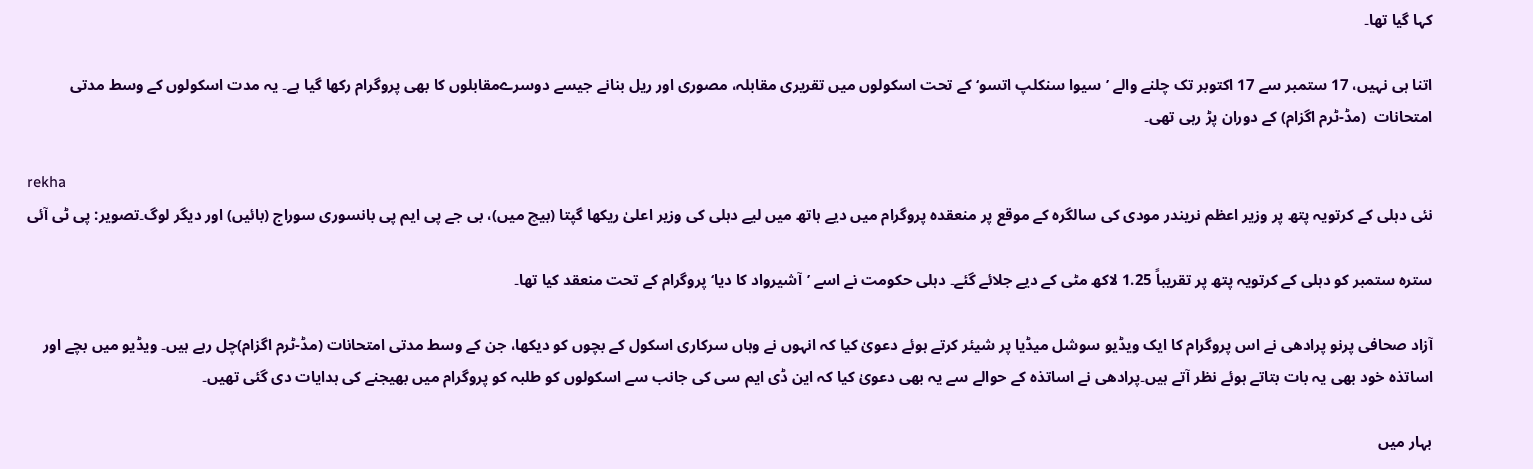کہا گیا تھا۔

اتنا ہی نہیں، 17 ستمبر سے 17 اکتوبر تک چلنے والے ’سیوا سنکلپ اتسو‘کے تحت اسکولوں میں تقریری مقابلہ، مصوری اور ریل بنانے جیسے دوسرےمقابلوں کا بھی پروگرام رکھا گیا ہے۔ یہ مدت اسکولوں کے وسط مدتی امتحانات  (مڈ-ٹرم اگزام) کے دوران پڑ رہی تھی۔

rekha
نئی دہلی کے کرتویہ پتھ پر وزیر اعظم نریندر مودی کی سالگرہ کے موقع پر منعقدہ پروگرام میں دیے ہاتھ میں لیے دہلی کی وزیر اعلیٰ ریکھا گپتا (بیچ میں)، بی جے پی ایم پی بانسوری سوراج (بائیں) اور دیگر لوگ۔تصویر: پی ٹی آئی

سترہ ستمبر کو دہلی کے کرتویہ پتھ پر تقریباً 1.25 لاکھ مٹی کے دیے جلائے گئے۔ دہلی حکومت نے اسے ’آشیرواد کا دیا‘پروگرام کے تحت منعقد کیا تھا۔

آزاد صحافی پرنو پرادھی نے اس پروگرام کا ایک ویڈیو سوشل میڈیا پر شیئر کرتے ہوئے دعویٰ کیا کہ انہوں نے وہاں سرکاری اسکول کے بچوں کو دیکھا، جن کے وسط مدتی امتحانات (مڈ-ٹرم اگزام)چل رہے ہیں۔ ویڈیو میں بچے اور اساتذہ خود بھی یہ بات بتاتے ہوئے نظر آتے ہیں۔پرادھی نے اساتذہ کے حوالے سے یہ بھی دعویٰ کیا کہ این ڈی ایم سی کی جانب سے اسکولوں کو طلبہ کو پروگرام میں بھیجنے کی ہدایات دی گئی تھیں۔

بہار میں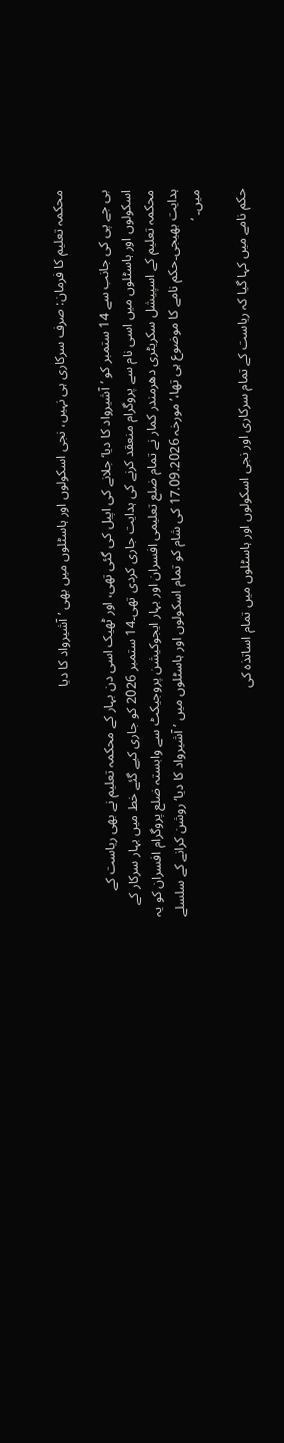محکمہ تعلیم کا فرمان: صرف سرکاری ہی نہیں، نجی اسکولوں اور ہاسٹلوں میں بھی ’آشیرواد کا دیا

بی جے پی کی جانب سے 14 ستمبر کو ’آشیرواد کا دیا‘جلانے کی اپیل کی گئی تھی، اور ٹھیک اسی دن بہار کے محکمہ تعلیم نے بھی ریاست کے اسکولوں اور ہاسٹلوں میں اسی نام سے پروگرام منعقد کرنے کی ہدایت جاری کردی تھی۔14 ستمبر 2026 کو جاری کیے گئے خط میں بہار سرکار کے محکمہ تعلیم کے اسپیشل سکریٹری دھرمندر کمار نے تمام ضلع تعلیمی افسران اور بہار ایجوکیشن پروجیکٹ سے وابستہ ضلع پروگرام افسران کو یہ ہدایت بھیجی۔حکم نامے کا موضوع ہی تھا،’ مورخہ 17.09.2026 کی شام کو تمام اسکولوں اور ہاسٹلوں میں ’آشیرواد کا دیا‘ روشن کرانے کے سلسلے میں۔ ‘

حکم نامے میں کہا گیا کہ ریاست کے تمام سرکاری اور نجی اسکولوں اور ہاسٹلوں میں تمام اساتذہ کی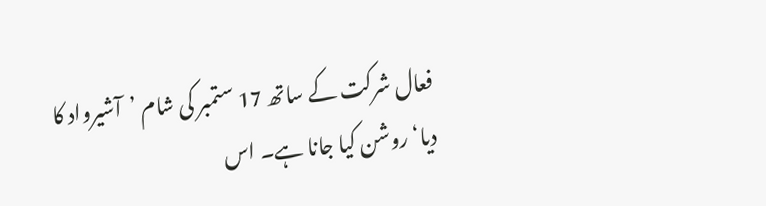فعال شرکت کے ساتھ 17 ستمبر کی شام ’آشیرواد کا دیا‘روشن کیا جانا ہے۔ اس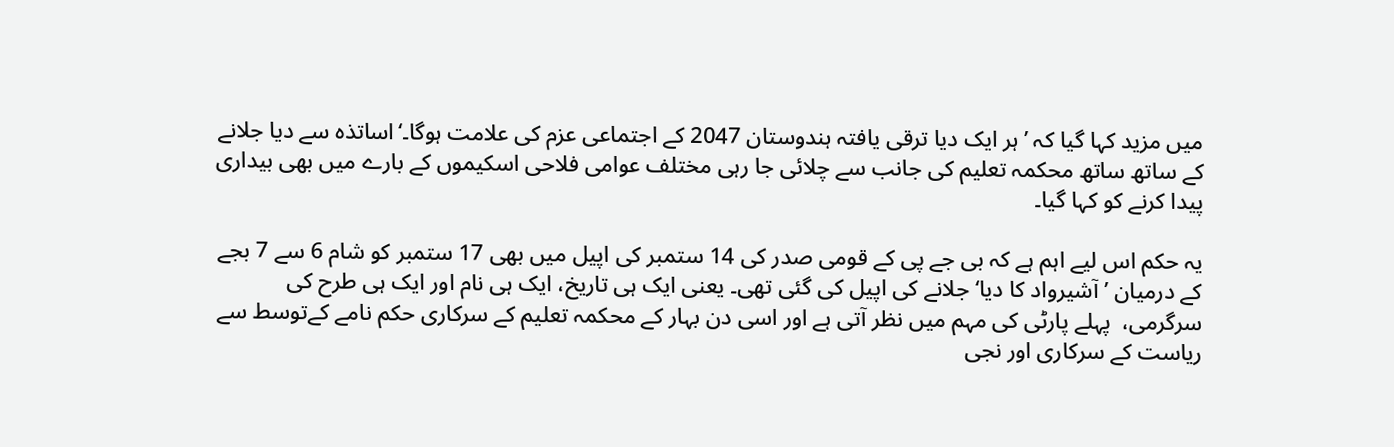میں مزید کہا گیا کہ ’ہر ایک دیا ترقی یافتہ ہندوستان 2047 کے اجتماعی عزم کی علامت ہوگا۔‘اساتذہ سے دیا جلانے کے ساتھ ساتھ محکمہ تعلیم کی جانب سے چلائی جا رہی مختلف عوامی فلاحی اسکیموں کے بارے میں بھی بیداری پیدا کرنے کو کہا گیا۔

یہ حکم اس لیے اہم ہے کہ بی جے پی کے قومی صدر کی 14 ستمبر کی اپیل میں بھی 17 ستمبر کو شام 6 سے 7 بجے کے درمیان ’آشیرواد کا دیا‘جلانے کی اپیل کی گئی تھی۔ یعنی ایک ہی تاریخ، ایک ہی نام اور ایک ہی طرح کی سرگرمی،  پہلے پارٹی کی مہم میں نظر آتی ہے اور اسی دن بہار کے محکمہ تعلیم کے سرکاری حکم نامے کےتوسط سے ریاست کے سرکاری اور نجی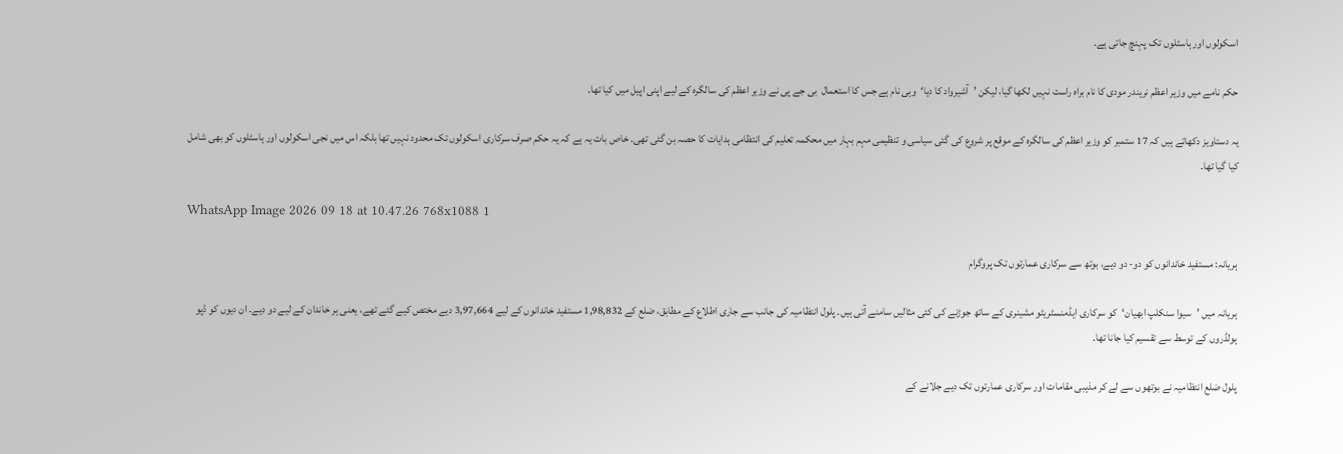اسکولوں اور ہاسٹلوں تک پہنچ جاتی ہے۔

حکم نامے میں وزیر اعظم نریندر مودی کا نام براہ راست نہیں لکھا گیا، لیکن ’آشیرواد کا دیا‘وہی نام ہے جس کا استعمال  بی جے پی نے وزیر اعظم کی سالگرہ کے لیے اپنی اپیل میں کیا تھا۔

یہ دستاویز دکھاتے ہیں کہ 17 ستمبر کو وزیر اعظم کی سالگرہ کے موقع پر شروع کی گئی سیاسی و تنظیمی مہم بہار میں محکمہ تعلیم کی انتظامی ہدایات کا حصہ بن گئی تھی۔ خاص بات یہ ہے کہ یہ حکم صرف سرکاری اسکولوں تک محدود نہیں تھا بلکہ اس میں نجی اسکولوں اور ہاسٹلوں کو بھی شامل کیا گیا تھا۔

WhatsApp Image 2026 09 18 at 10.47.26 768x1088 1

ہریانہ: مستفید خاندانوں کو دو- دو دیے، بوتھ سے سرکاری عمارتوں تک پروگرام

ہریانہ میں ’سیوا سنکلپ ابھیان‘کو سرکاری ایڈمنسٹریٹو مشینری کے ساتھ جوڑنے کی کئی مثالیں سامنے آتی ہیں۔ پلول انتظامیہ کی جانب سے جاری اطلاع کے مطابق، ضلع کے 1,98,832 مستفید خاندانوں کے لیے 3,97,664 دیے مختص کیے گئے تھے، یعنی ہر خاندان کے لیے دو دیے۔ ان دیوں کو ڈپو ہولڈروں کے توسط سے تقسیم کیا جانا تھا۔

پلول ضلع انتظامیہ نے بوتھوں سے لے کر مذہبی مقامات اور سرکاری عمارتوں تک دیے جلانے کے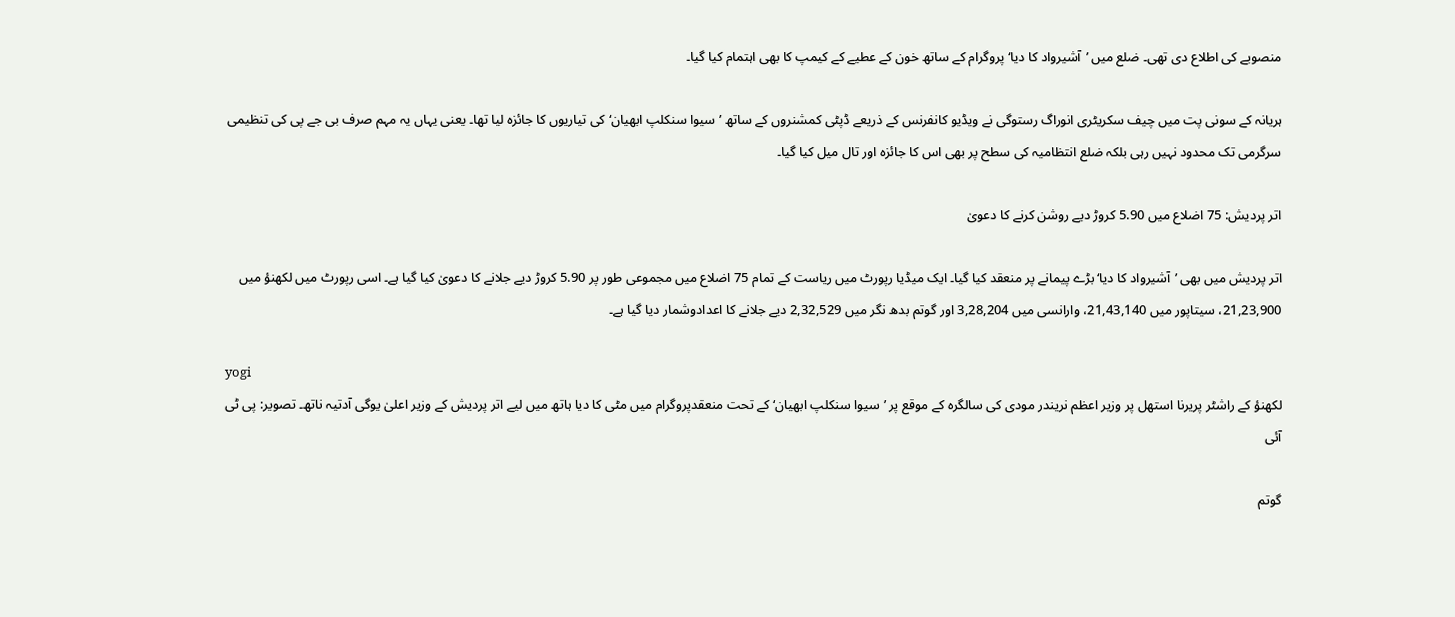منصوبے کی اطلاع دی تھی۔ ضلع میں ’آشیرواد کا دیا‘پروگرام کے ساتھ خون کے عطیے کے کیمپ کا بھی اہتمام کیا گیا۔

ہریانہ کے سونی پت میں چیف سکریٹری انوراگ رستوگی نے ویڈیو کانفرنس کے ذریعے ڈپٹی کمشنروں کے ساتھ ’سیوا سنکلپ ابھیان‘کی تیاریوں کا جائزہ لیا تھا۔ یعنی یہاں یہ مہم صرف بی جے پی کی تنظیمی سرگرمی تک محدود نہیں رہی بلکہ ضلع انتظامیہ کی سطح پر بھی اس کا جائزہ اور تال میل کیا گیا۔

اتر پردیش: 75 اضلاع میں 5.90 کروڑ دیے روشن کرنے کا دعویٰ

اتر پردیش میں بھی ’آشیرواد کا دیا‘بڑے پیمانے پر منعقد کیا گیا۔ ایک میڈیا رپورٹ میں ریاست کے تمام 75 اضلاع میں مجموعی طور پر 5.90 کروڑ دیے جلانے کا دعویٰ کیا گیا ہے۔ اسی رپورٹ میں لکھنؤ میں 21,23,900، سیتاپور میں 21,43,140، وارانسی میں 3,28,204 اور گوتم بدھ نگر میں 2,32,529 دیے جلانے کا اعدادوشمار دیا گیا ہے۔

yogi
لکھنؤ کے راشٹر پریرنا استھل پر وزیر اعظم نریندر مودی کی سالگرہ کے موقع پر ’سیوا سنکلپ ابھیان‘ کے تحت منعقدپروگرام میں مٹی کا دیا ہاتھ میں لیے اتر پردیش کے وزیر اعلیٰ یوگی آدتیہ ناتھ۔ تصویر: پی ٹی آئی

گوتم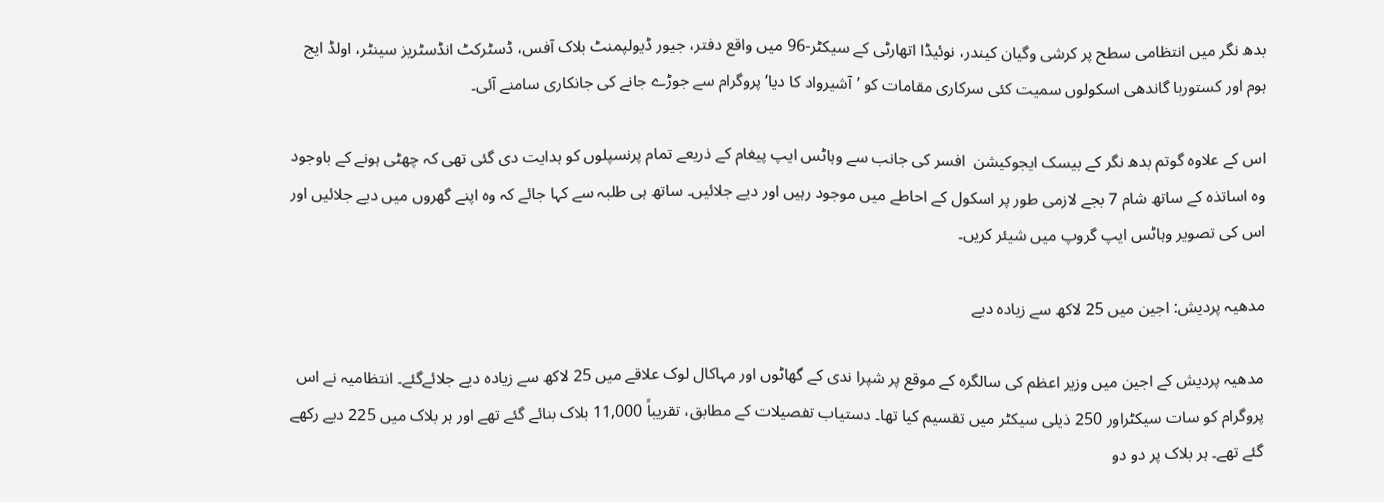بدھ نگر میں انتظامی سطح پر کرشی وگیان کیندر، نوئیڈا اتھارٹی کے سیکٹر-96 میں واقع دفتر، جیور ڈیولپمنٹ بلاک آفس، ڈسٹرکٹ انڈسٹریز سینٹر، اولڈ ایج ہوم اور کستوربا گاندھی اسکولوں سمیت کئی سرکاری مقامات کو ’آشیرواد کا دیا‘پروگرام سے جوڑے جانے کی جانکاری سامنے آئی۔

اس کے علاوہ گوتم بدھ نگر کے بیسک ایجوکیشن  افسر کی جانب سے وہاٹس ایپ پیغام کے ذریعے تمام پرنسپلوں کو ہدایت دی گئی تھی کہ چھٹی ہونے کے باوجود وہ اساتذہ کے ساتھ شام 7 بجے لازمی طور پر اسکول کے احاطے میں موجود رہیں اور دیے جلائیں۔ ساتھ ہی طلبہ سے کہا جائے کہ وہ اپنے گھروں میں دیے جلائیں اور اس کی تصویر وہاٹس ایپ گروپ میں شیئر کریں۔

مدھیہ پردیش: اجین میں 25 لاکھ سے زیادہ دیے

مدھیہ پردیش کے اجین میں وزیر اعظم کی سالگرہ کے موقع پر شپرا ندی کے گھاٹوں اور مہاکال لوک علاقے میں 25 لاکھ سے زیادہ دیے جلائےگئے۔ انتظامیہ نے اس پروگرام کو سات سیکٹراور 250 ذیلی سیکٹر میں تقسیم کیا تھا۔ دستیاب تفصیلات کے مطابق، تقریباً 11,000 بلاک بنائے گئے تھے اور ہر بلاک میں 225 دیے رکھے گئے تھے۔ ہر بلاک پر دو دو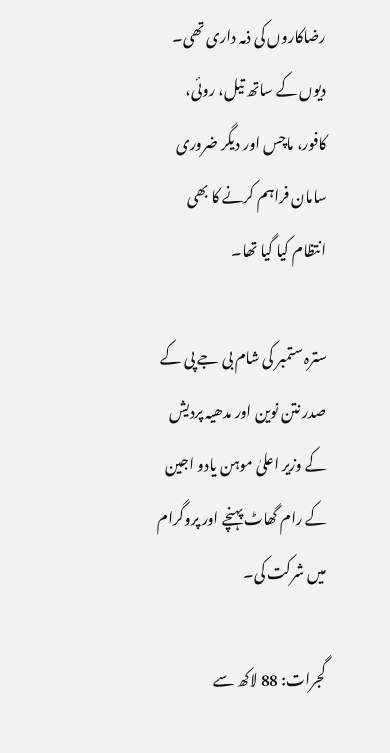رضاکاروں کی ذمہ داری تھی۔ دیوں کے ساتھ تیل، روئی، کافور، ماچس اور دیگر ضروری سامان فراہم کرنے کا بھی انتظام کیا گیا تھا۔

سترہ ستمبر کی شام بی جے پی کے صدر نتن نوین اور مدھیہ پردیش کے وزیر اعلیٰ موہن یادو اجین کے رام گھاٹ پہنچے اور پروگرام میں شرکت کی۔

گجرات: 88 لاکھ سے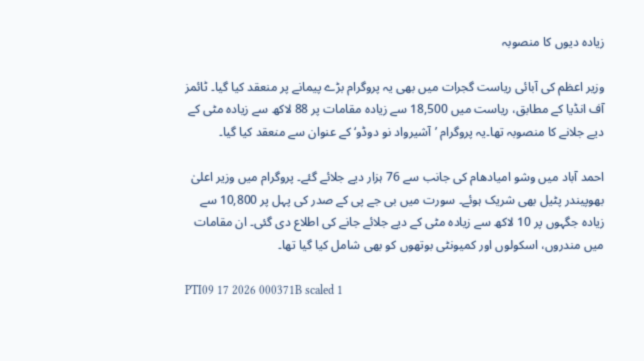زیادہ دیوں کا منصوبہ

وزیر اعظم کی آبائی ریاست گجرات میں بھی یہ پروگرام بڑے پیمانے پر منعقد کیا گیا۔ ٹائمز آف انڈیا کے مطابق، ریاست میں 18,500 سے زیادہ مقامات پر 88 لاکھ سے زیادہ مٹی کے دیے جلانے کا منصوبہ تھا۔یہ پروگرام ’آشیرواد نو دوڈو‘ کے عنوان سے منعقد کیا گیا۔

احمد آباد میں وشو امیادھام کی جانب سے 76 ہزار دیے جلائے گئے۔ پروگرام میں وزیر اعلیٰ بھوپیندر پٹیل بھی شریک ہوئے۔ سورت میں بی جے پی کے صدر کی پہل پر 10,800 سے زیادہ جگہوں پر 10 لاکھ سے زیادہ مٹی کے دیے جلائے جانے کی اطلاع دی گئی۔ ان مقامات میں مندروں، اسکولوں اور کمیونٹی بوتھوں کو بھی شامل کیا گیا تھا۔

PTI09 17 2026 000371B scaled 1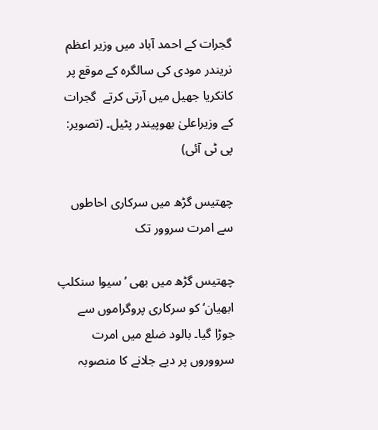گجرات کے احمد آباد میں وزیر اعظم نریندر مودی کی سالگرہ کے موقع پر کانکریا جھیل میں آرتی کرتے  گجرات کے وزیراعلیٰ بھوپیندر پٹیل۔ (تصویر: پی ٹی آئی)

چھتیس گڑھ میں سرکاری احاطوں سے امرت سروور تک

چھتیس گڑھ میں بھی ’سیوا سنکلپ ابھیان‘ کو سرکاری پروگراموں سے جوڑا گیا۔ بالود ضلع میں امرت سرووروں پر دیے جلانے کا منصوبہ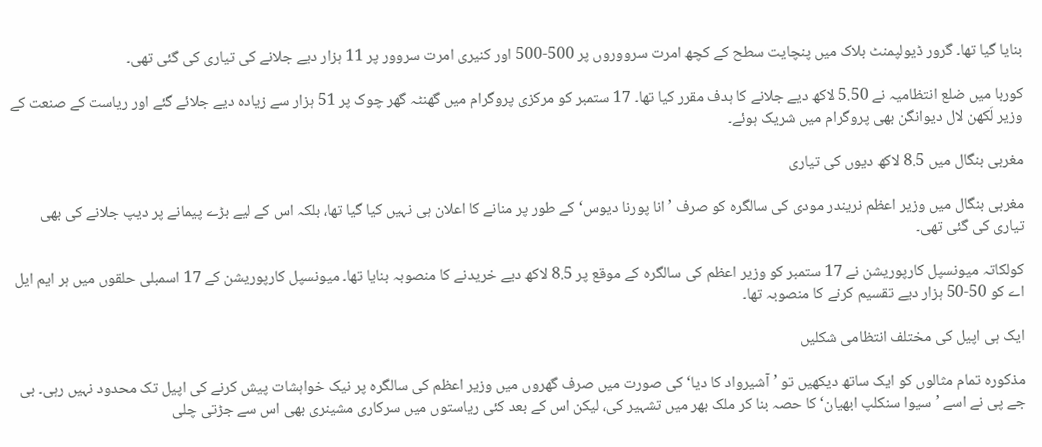بنایا گیا تھا۔ گرور ڈیولپمنٹ بلاک میں پنچایت سطح کے کچھ امرت سرووروں پر 500-500 اور کنیری امرت سروور پر 11 ہزار دیے جلانے کی تیاری کی گئی تھی۔

کوربا میں ضلع انتظامیہ نے 5.50 لاکھ دیے جلانے کا ہدف مقرر کیا تھا۔ 17 ستمبر کو مرکزی پروگرام میں گھنٹہ گھر چوک پر 51 ہزار سے زیادہ دیے جلائے گئے اور ریاست کے صنعت کے وزیر لَکھن لال دیوانگن بھی پروگرام میں شریک ہوئے۔

مغربی بنگال میں 8.5 لاکھ دیوں کی تیاری

مغربی بنگال میں وزیر اعظم نریندر مودی کی سالگرہ کو صرف ’انا پورنا دیوس‘ کے طور پر منانے کا اعلان ہی نہیں کیا گیا تھا، بلکہ اس کے لیے بڑے پیمانے پر دیپ جلانے کی بھی تیاری کی گئی تھی۔

کولکاتہ میونسپل کارپوریشن نے 17 ستمبر کو وزیر اعظم کی سالگرہ کے موقع پر 8.5 لاکھ دیے خریدنے کا منصوبہ بنایا تھا۔ میونسپل کارپوریشن کے 17 اسمبلی حلقوں میں ہر ایم ایل اے کو 50-50 ہزار دیے تقسیم کرنے کا منصوبہ تھا۔

ایک ہی اپیل کی مختلف انتظامی شکلیں

مذکورہ تمام مثالوں کو ایک ساتھ دیکھیں تو ’آشیرواد کا دیا‘ کی صورت میں صرف گھروں میں وزیر اعظم کی سالگرہ پر نیک خواہشات پیش کرنے کی اپیل تک محدود نہیں رہی۔ بی جے پی نے اسے ’سیوا سنکلپ ابھیان‘ کا حصہ بنا کر ملک بھر میں تشہیر کی، لیکن اس کے بعد کئی ریاستوں میں سرکاری مشینری بھی اس سے جڑتی چلی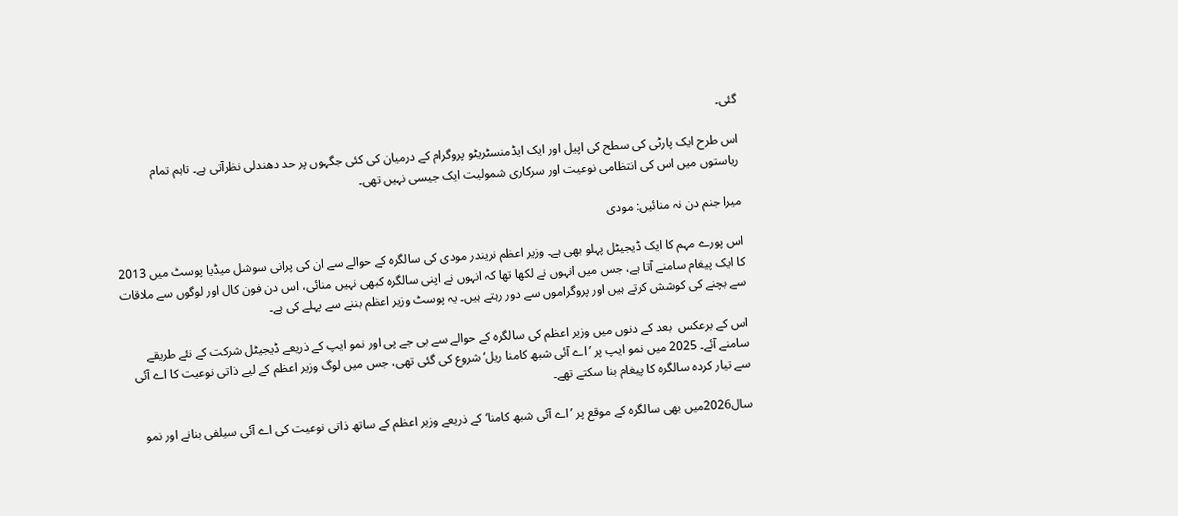گئی۔

اس طرح ایک پارٹی کی سطح کی اپیل اور ایک ایڈمنسٹریٹو پروگرام کے درمیان کی کئی جگہوں پر حد دھندلی نظرآتی ہے۔ تاہم تمام ریاستوں میں اس کی انتظامی نوعیت اور سرکاری شمولیت ایک جیسی نہیں تھی۔

میرا جنم دن نہ منائیں: مودی

اس پورے مہم کا ایک ڈیجیٹل پہلو بھی ہے۔ وزیر اعظم نریندر مودی کی سالگرہ کے حوالے سے ان کی پرانی سوشل میڈیا پوسٹ میں 2013 کا ایک پیغام سامنے آتا ہے، جس میں انہوں نے لکھا تھا کہ انہوں نے اپنی سالگرہ کبھی نہیں منائی، اس دن فون کال اور لوگوں سے ملاقات سے بچنے کی کوشش کرتے ہیں اور پروگراموں سے دور رہتے ہیں۔ یہ پوسٹ وزیر اعظم بننے سے پہلے کی ہے۔

اس کے برعکس  بعد کے دنوں میں وزیر اعظم کی سالگرہ کے حوالے سے بی جے پی اور نمو ایپ کے ذریعے ڈیجیٹل شرکت کے نئے طریقے سامنے آئے۔ 2025 میں نمو ایپ پر ’اے آئی شبھ کامنا ریل‘ شروع کی گئی تھی، جس میں لوگ وزیر اعظم کے لیے ذاتی نوعیت کا اے آئی سے تیار کردہ سالگرہ کا پیغام بنا سکتے تھے۔

سال2026میں بھی سالگرہ کے موقع پر ’اے آئی شبھ کامنا‘ کے ذریعے وزیر اعظم کے ساتھ ذاتی نوعیت کی اے آئی سیلفی بنانے اور نمو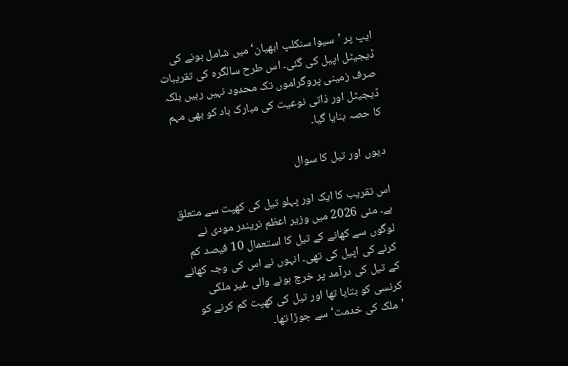ایپ پر ’سیوا سنکلپ ابھیان‘ میں شامل ہونے کی ڈیجیٹل اپیل کی گئی۔ اس طرح سالگرہ کی تقریبات صرف زمینی پروگراموں تک محدود نہیں رہیں بلکہ ڈیجیٹل اور ذاتی نوعیت کی مبارک باد کو بھی مہم کا حصہ بنایا گیا۔

دیوں اور تیل کا سوال

اس تقریب کا ایک اور پہلو تیل کی کھپت سے متعلق ہے۔ مئی 2026 میں وزیر اعظم نریندر مودی نے لوگوں سے کھانے کے تیل کا استعمال 10 فیصد کم کرنے کی اپیل کی تھی۔ انہوں نے اس کی وجہ کھانے کے تیل کی درآمد پر خرچ ہونے والی غیر ملکی کرنسی کو بتایا تھا اور تیل کی کھپت کم کرنے کو ’ملک کی خدمت‘ سے جوڑا تھا۔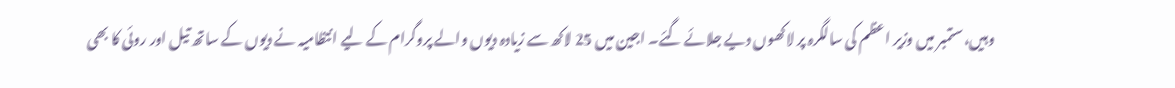وہیں،ستمبر میں وزیر اعظم کی سالگرہ پر لاکھوں دیے جلائے گئے۔ اجین میں 25 لاکھ سے زیادہ دیوں والے پروگرام کے لیے انتظامیہ نے دیوں کے ساتھ تیل اور روئی کا بھی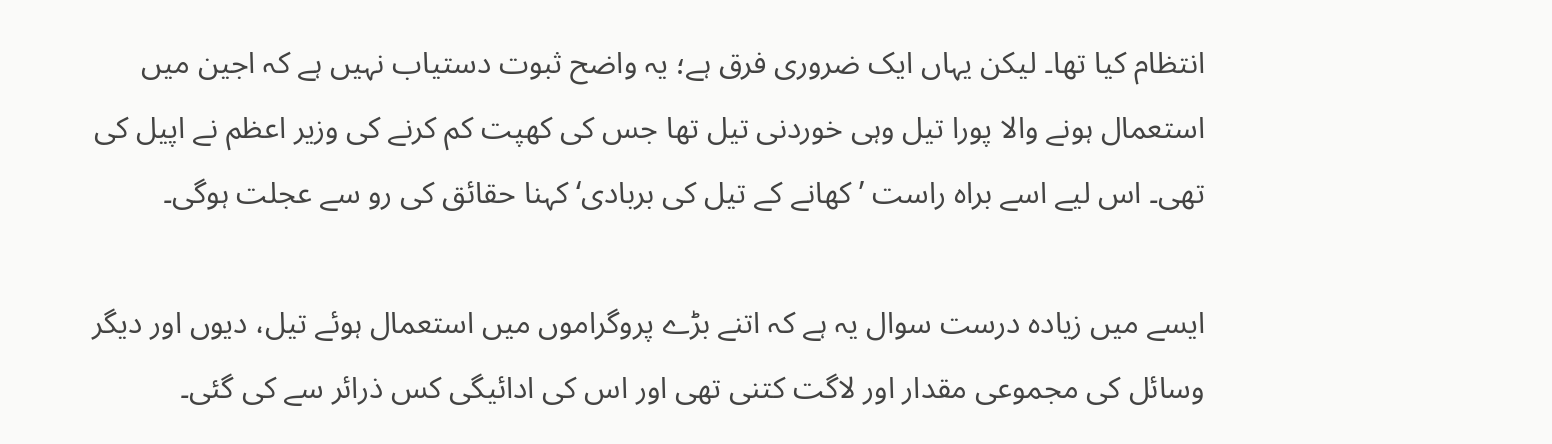انتظام کیا تھا۔ لیکن یہاں ایک ضروری فرق ہے؛ یہ واضح ثبوت دستیاب نہیں ہے کہ اجین میں استعمال ہونے والا پورا تیل وہی خوردنی تیل تھا جس کی کھپت کم کرنے کی وزیر اعظم نے اپیل کی تھی۔ اس لیے اسے براہ راست ’کھانے کے تیل کی بربادی‘ کہنا حقائق کی رو سے عجلت ہوگی۔

ایسے میں زیادہ درست سوال یہ ہے کہ اتنے بڑے پروگراموں میں استعمال ہوئے تیل، دیوں اور دیگر وسائل کی مجموعی مقدار اور لاگت کتنی تھی اور اس کی ادائیگی کس ذرائر سے کی گئی۔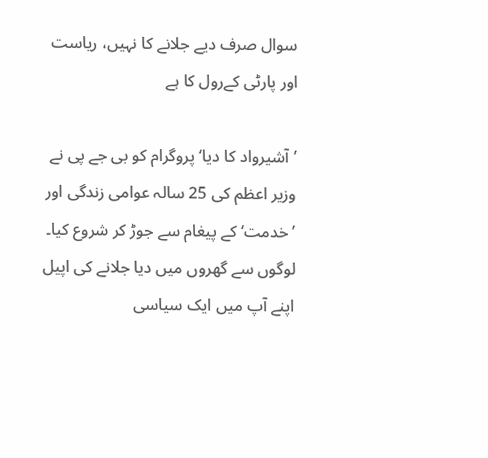سوال صرف دیے جلانے کا نہیں، ریاست اور پارٹی کےرول کا ہے

’آشیرواد کا دیا‘ پروگرام کو بی جے پی نے وزیر اعظم کی 25 سالہ عوامی زندگی اور ’خدمت‘ کے پیغام سے جوڑ کر شروع کیا۔ لوگوں سے گھروں میں دیا جلانے کی اپیل اپنے آپ میں ایک سیاسی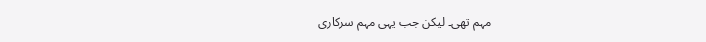مہم تھی۔ لیکن جب یہی مہم سرکاری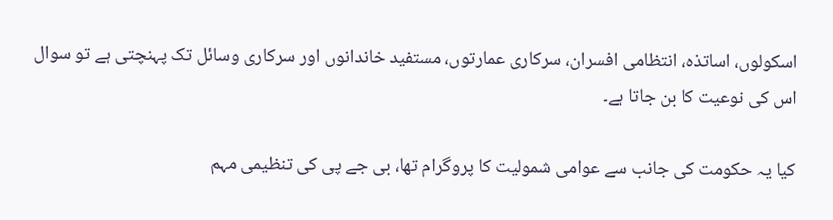اسکولوں، اساتذہ، انتظامی افسران، سرکاری عمارتوں، مستفید خاندانوں اور سرکاری وسائل تک پہنچتی ہے تو سوال اس کی نوعیت کا بن جاتا ہے۔

کیا یہ حکومت کی جانب سے عوامی شمولیت کا پروگرام تھا، بی جے پی کی تنظیمی مہم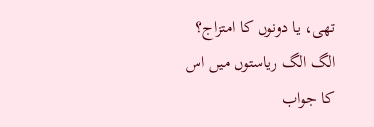تھی، یا دونوں کا امتزاج؟ الگ الگ ریاستوں میں اس کا جواب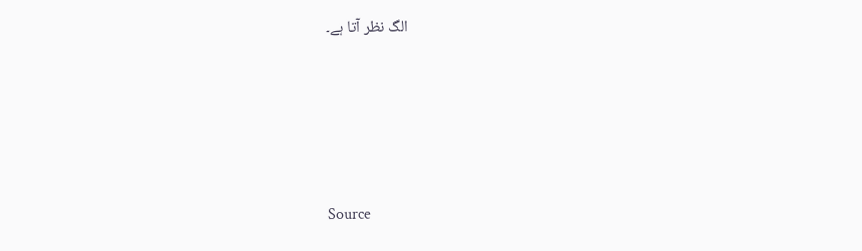الگ نظر آتا ہے۔





Source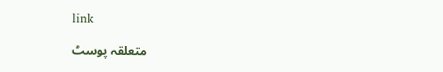link

متعلقہ پوسٹ